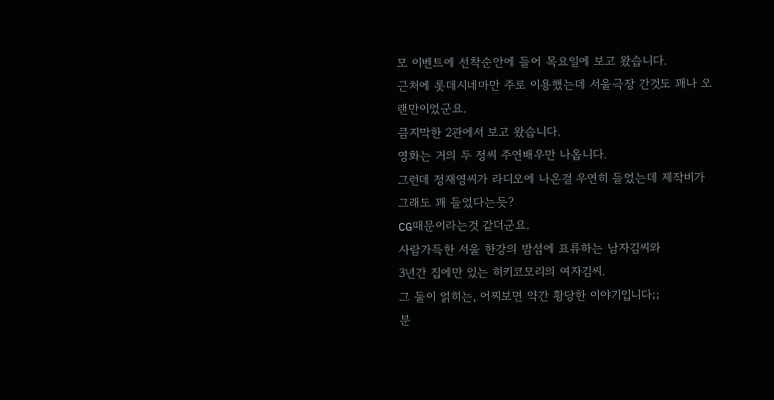모 이벤트에 선착순안에 들어 목요일에 보고 왔습니다.
근처에 롯데시네마만 주로 이용했는데 서울극장 간것도 꽤나 오랜만이었군요.
큼지막한 2관에서 보고 왔습니다.
영화는 거의 두 정씨 주연배우만 나옵니다.
그런데 정재영씨가 라디오에 나온걸 우연히 들었는데 제작비가 그래도 꽤 들었다는듯?
CG때문이라는것 같더군요.
사람가득한 서울 한강의 밤섬에 표류하는 남자김씨와
3년간 집에만 있는 히키코모리의 여자김씨.
그 둘이 얽히는, 어찌보면 약간 황당한 이야기입니다;;
분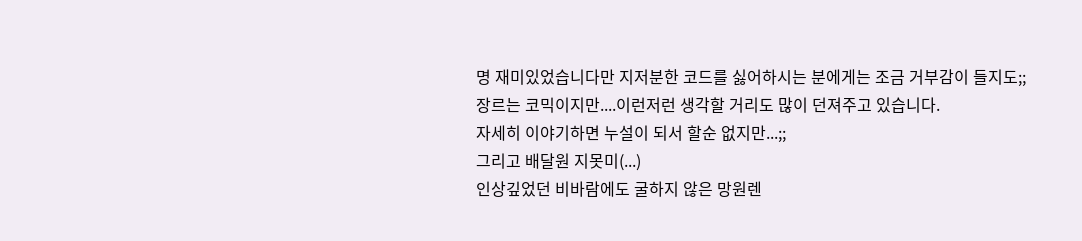명 재미있었습니다만 지저분한 코드를 싫어하시는 분에게는 조금 거부감이 들지도;;
장르는 코믹이지만....이런저런 생각할 거리도 많이 던져주고 있습니다.
자세히 이야기하면 누설이 되서 할순 없지만...;;
그리고 배달원 지못미(...)
인상깊었던 비바람에도 굴하지 않은 망원렌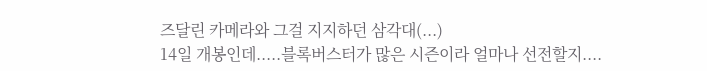즈달린 카메라와 그걸 지지하던 삼각대(...)
14일 개봉인데.....블록버스터가 많은 시즌이라 얼마나 선전할지....